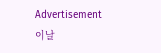Advertisement
이날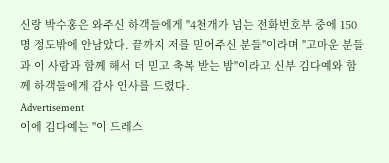신랑 박수홍은 와주신 하객들에게 "4천개가 넘는 전화번호부 중에 150명 정도밖에 안남았다. 끝까지 저를 믿어주신 분들"이라며 "고마운 분들과 이 사람과 함께 해서 더 믿고 축복 받는 밤"이라고 신부 김다예와 함께 하객들에게 감사 인사를 드렸다.
Advertisement
이에 김다예는 "이 드레스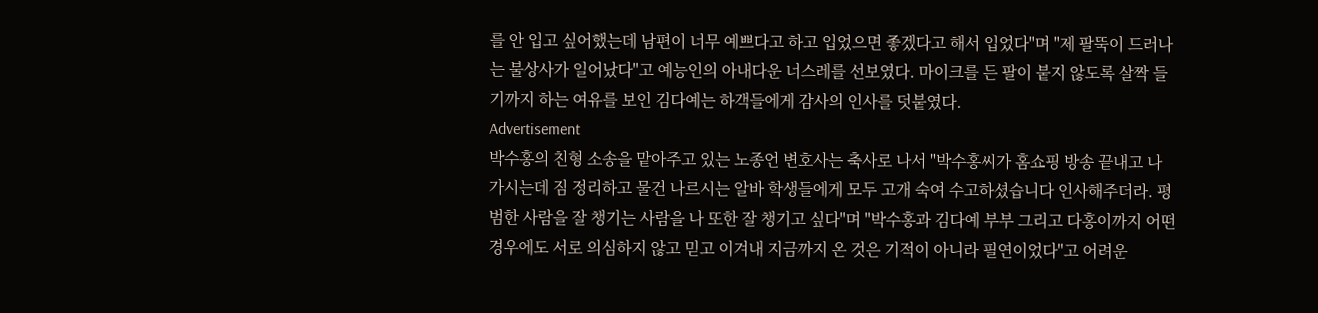를 안 입고 싶어했는데 남편이 너무 예쁘다고 하고 입었으면 좋겠다고 해서 입었다"며 "제 팔뚝이 드러나는 불상사가 일어났다"고 예능인의 아내다운 너스레를 선보였다. 마이크를 든 팔이 붙지 않도록 살짝 들기까지 하는 여유를 보인 김다예는 하객들에게 감사의 인사를 덧붙였다.
Advertisement
박수홍의 친형 소송을 맡아주고 있는 노종언 변호사는 축사로 나서 "박수홍씨가 홈쇼핑 방송 끝내고 나가시는데 짐 정리하고 물건 나르시는 알바 학생들에게 모두 고개 숙여 수고하셨습니다 인사해주더라. 평범한 사람을 잘 챙기는 사람을 나 또한 잘 챙기고 싶다"며 "박수홍과 김다예 부부 그리고 다홍이까지 어떤 경우에도 서로 의심하지 않고 믿고 이겨내 지금까지 온 것은 기적이 아니라 필연이었다"고 어려운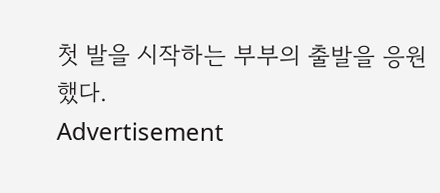첫 발을 시작하는 부부의 출발을 응원했다.
Advertisement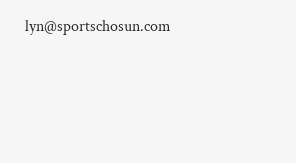lyn@sportschosun.com